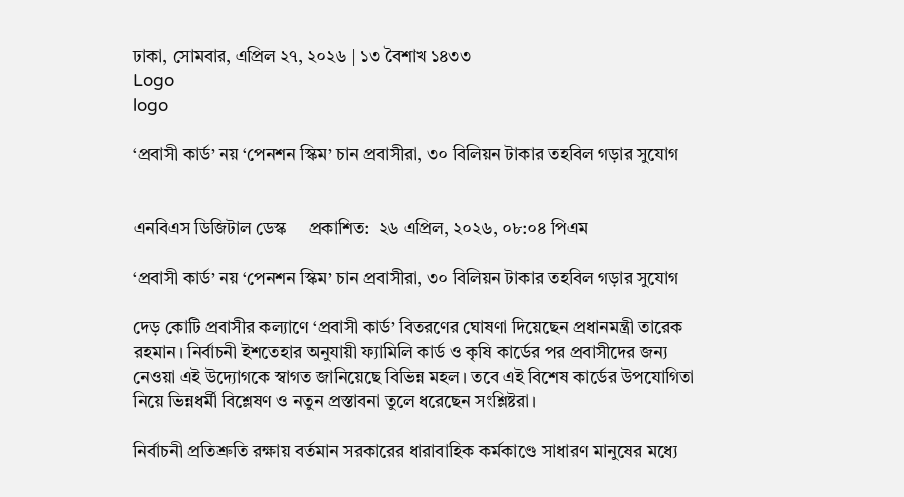ঢাকা, সোমবার, এপ্রিল ২৭, ২০২৬ | ১৩ বৈশাখ ১৪৩৩
Logo
logo

‘প্রবাসী কার্ড’ নয় ‘পেনশন স্কিম’ চান প্রবাসীরা, ৩০ বিলিয়ন টাকার তহবিল গড়ার সুযোগ


এনবিএস ডিজিটাল ডেস্ক     প্রকাশিত:  ২৬ এপ্রিল, ২০২৬, ০৮:০৪ পিএম

‘প্রবাসী কার্ড’ নয় ‘পেনশন স্কিম’ চান প্রবাসীরা, ৩০ বিলিয়ন টাকার তহবিল গড়ার সুযোগ

দেড় কোটি প্রবাসীর কল্যাণে ‘প্রবাসী কার্ড’ বিতরণের ঘোষণা দিয়েছেন প্রধানমন্ত্রী তারেক রহমান। নির্বাচনী ইশতেহার অনুযায়ী ফ্যামিলি কার্ড ও কৃষি কার্ডের পর প্রবাসীদের জন্য নেওয়া এই উদ্যোগকে স্বাগত জানিয়েছে বিভিন্ন মহল। তবে এই বিশেষ কার্ডের উপযোগিতা নিয়ে ভিন্নধর্মী বিশ্লেষণ ও নতুন প্রস্তাবনা তুলে ধরেছেন সংশ্লিষ্টরা।

নির্বাচনী প্রতিশ্রুতি রক্ষায় বর্তমান সরকারের ধারাবাহিক কর্মকাণ্ডে সাধারণ মানুষের মধ্যে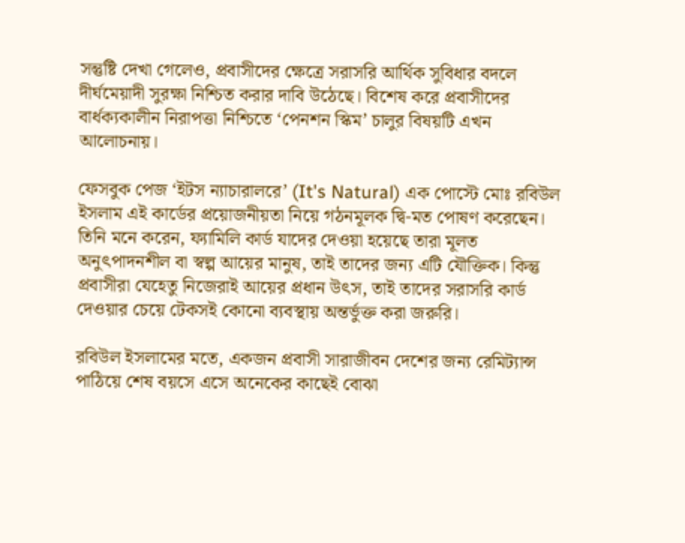সন্তুষ্টি দেখা গেলেও, প্রবাসীদের ক্ষেত্রে সরাসরি আর্থিক সুবিধার বদলে দীর্ঘমেয়াদী সুরক্ষা নিশ্চিত করার দাবি উঠেছে। বিশেষ করে প্রবাসীদের বার্ধক্যকালীন নিরাপত্তা নিশ্চিতে ‘পেনশন স্কিম’ চালুর বিষয়টি এখন আলোচনায়।

ফেসবুক পেজ ‘ইটস ন্যাচারালরে’ (It's Natural) এক পোস্টে মোঃ রবিউল ইসলাম এই কার্ডের প্রয়োজনীয়তা নিয়ে গঠনমূলক দ্বি-মত পোষণ করেছেন। তিনি মনে করেন, ফ্যামিলি কার্ড যাদের দেওয়া হয়েছে তারা মূলত অনুৎপাদনশীল বা স্বল্প আয়ের মানুষ, তাই তাদের জন্য এটি যৌক্তিক। কিন্তু প্রবাসীরা যেহেতু নিজেরাই আয়ের প্রধান উৎস, তাই তাদের সরাসরি কার্ড দেওয়ার চেয়ে টেকসই কোনো ব্যবস্থায় অন্তর্ভুক্ত করা জরুরি।

রবিউল ইসলামের মতে, একজন প্রবাসী সারাজীবন দেশের জন্য রেমিট্যান্স পাঠিয়ে শেষ বয়সে এসে অনেকের কাছেই বোঝা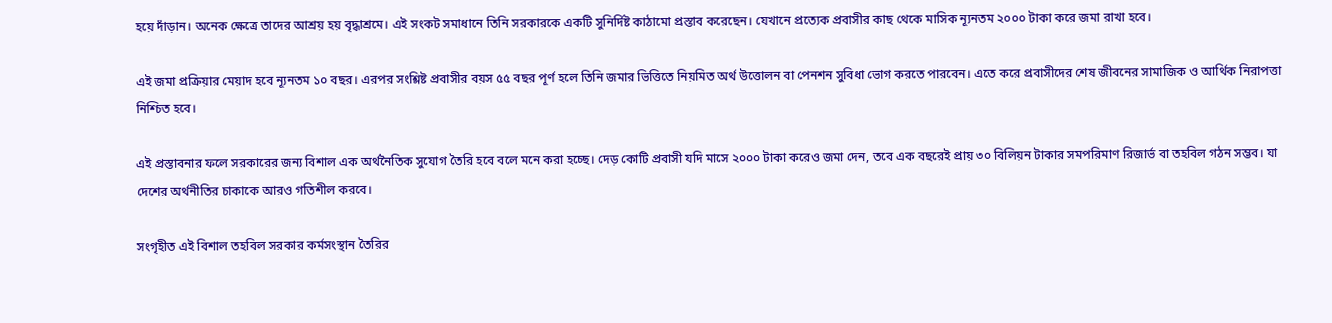হয়ে দাঁড়ান। অনেক ক্ষেত্রে তাদের আশ্রয় হয় বৃদ্ধাশ্রমে। এই সংকট সমাধানে তিনি সরকারকে একটি সুনির্দিষ্ট কাঠামো প্রস্তাব করেছেন। যেখানে প্রত্যেক প্রবাসীর কাছ থেকে মাসিক ন্যূনতম ২০০০ টাকা করে জমা রাখা হবে।

এই জমা প্রক্রিয়ার মেয়াদ হবে ন্যূনতম ১০ বছর। এরপর সংশ্লিষ্ট প্রবাসীর বয়স ৫৫ বছর পূর্ণ হলে তিনি জমার ভিত্তিতে নিয়মিত অর্থ উত্তোলন বা পেনশন সুবিধা ভোগ করতে পারবেন। এতে করে প্রবাসীদের শেষ জীবনের সামাজিক ও আর্থিক নিরাপত্তা নিশ্চিত হবে।

এই প্রস্তাবনার ফলে সরকারের জন্য বিশাল এক অর্থনৈতিক সুযোগ তৈরি হবে বলে মনে করা হচ্ছে। দেড় কোটি প্রবাসী যদি মাসে ২০০০ টাকা করেও জমা দেন, তবে এক বছরেই প্রায় ৩০ বিলিয়ন টাকার সমপরিমাণ রিজার্ভ বা তহবিল গঠন সম্ভব। যা দেশের অর্থনীতির চাকাকে আরও গতিশীল করবে।

সংগৃহীত এই বিশাল তহবিল সরকার কর্মসংস্থান তৈরির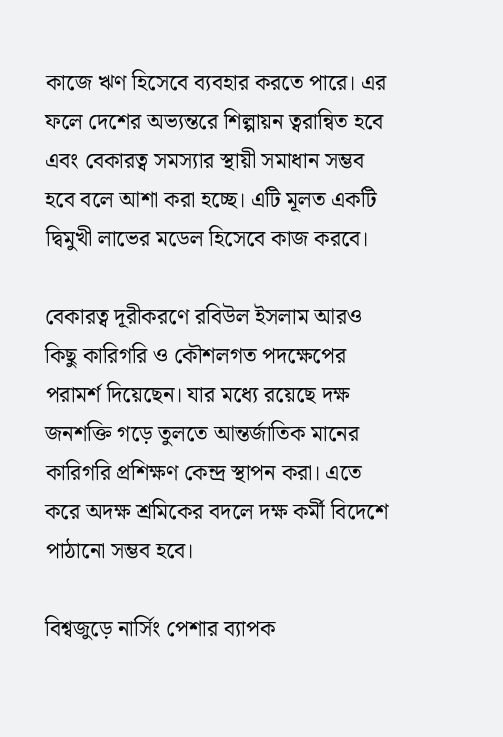কাজে ঋণ হিসেবে ব্যবহার করতে পারে। এর ফলে দেশের অভ্যন্তরে শিল্পায়ন ত্বরান্বিত হবে এবং বেকারত্ব সমস্যার স্থায়ী সমাধান সম্ভব হবে বলে আশা করা হচ্ছে। এটি মূলত একটি দ্বিমুখী লাভের মডেল হিসেবে কাজ করবে।

বেকারত্ব দূরীকরণে রবিউল ইসলাম আরও কিছু কারিগরি ও কৌশলগত পদক্ষেপের পরামর্শ দিয়েছেন। যার মধ্যে রয়েছে দক্ষ জনশক্তি গড়ে তুলতে আন্তর্জাতিক মানের কারিগরি প্রশিক্ষণ কেন্দ্র স্থাপন করা। এতে করে অদক্ষ শ্রমিকের বদলে দক্ষ কর্মী বিদেশে পাঠানো সম্ভব হবে।

বিশ্বজুড়ে নার্সিং পেশার ব্যাপক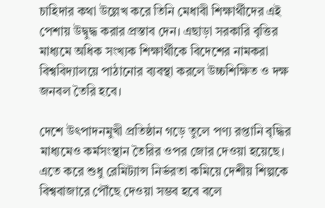চাহিদার কথা উল্লেখ করে তিনি মেধাবী শিক্ষার্থীদের এই পেশায় উদ্বুদ্ধ করার প্রস্তাব দেন। এছাড়া সরকারি বৃত্তির মাধ্যমে অধিক সংখ্যক শিক্ষার্থীকে বিদেশের নামকরা বিশ্ববিদ্যালয়ে পাঠানোর ব্যবস্থা করলে উচ্চশিক্ষিত ও দক্ষ জনবল তৈরি হবে।

দেশে উৎপাদনমুখী প্রতিষ্ঠান গড়ে তুলে পণ্য রপ্তানি বৃদ্ধির মাধ্যমেও কর্মসংস্থান তৈরির ওপর জোর দেওয়া হয়েছে। এতে করে শুধু রেমিট্যান্স নির্ভরতা কমিয়ে দেশীয় শিল্পকে বিশ্ববাজারে পৌঁছে দেওয়া সম্ভব হবে বলে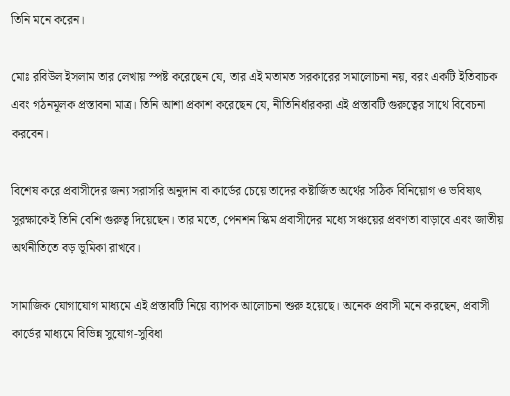তিনি মনে করেন।

মোঃ রবিউল ইসলাম তার লেখায় স্পষ্ট করেছেন যে, তার এই মতামত সরকারের সমালোচনা নয়, বরং একটি ইতিবাচক এবং গঠনমূলক প্রস্তাবনা মাত্র। তিনি আশা প্রকাশ করেছেন যে, নীতিনির্ধারকরা এই প্রস্তাবটি গুরুত্বের সাথে বিবেচনা করবেন।

বিশেষ করে প্রবাসীদের জন্য সরাসরি অনুদান বা কার্ডের চেয়ে তাদের কষ্টার্জিত অর্থের সঠিক বিনিয়োগ ও ভবিষ্যৎ সুরক্ষাকেই তিনি বেশি গুরুত্ব দিয়েছেন। তার মতে, পেনশন স্কিম প্রবাসীদের মধ্যে সঞ্চয়ের প্রবণতা বাড়াবে এবং জাতীয় অর্থনীতিতে বড় ভূমিকা রাখবে।

সামাজিক যোগাযোগ মাধ্যমে এই প্রস্তাবটি নিয়ে ব্যাপক আলোচনা শুরু হয়েছে। অনেক প্রবাসী মনে করছেন, প্রবাসী কার্ডের মাধ্যমে বিভিন্ন সুযোগ-সুবিধা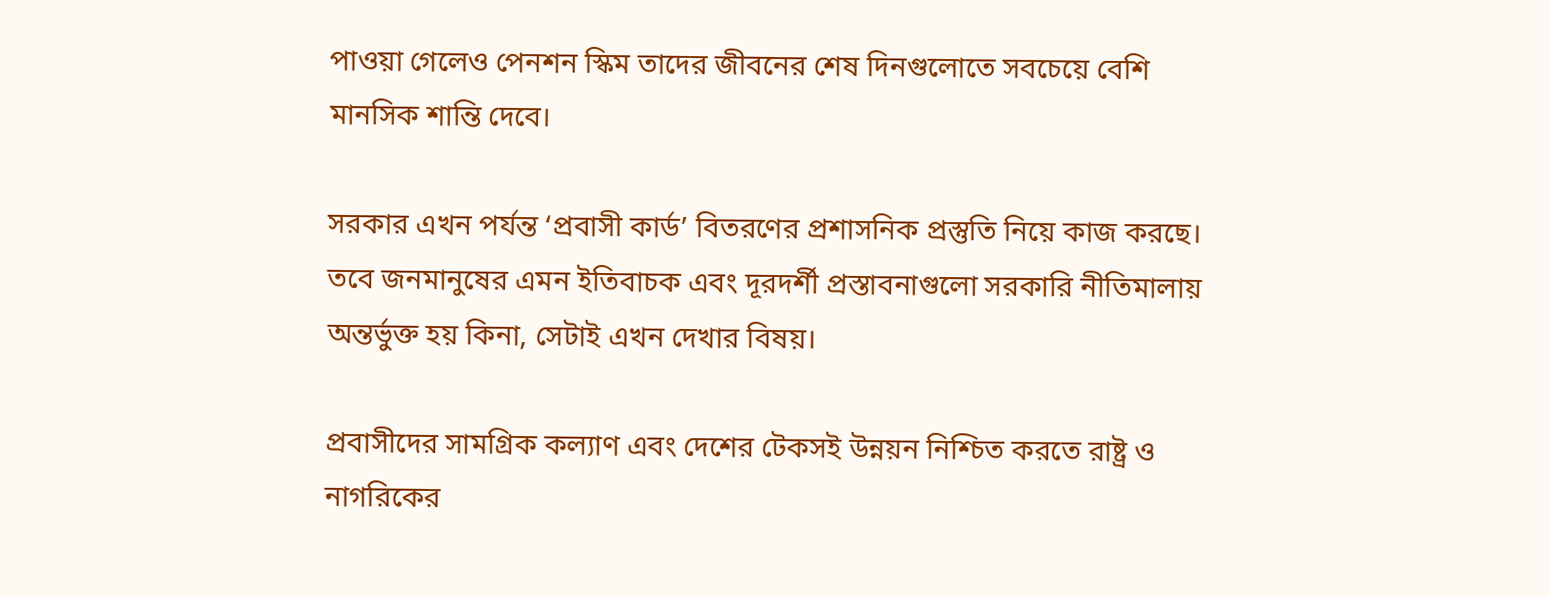পাওয়া গেলেও পেনশন স্কিম তাদের জীবনের শেষ দিনগুলোতে সবচেয়ে বেশি মানসিক শান্তি দেবে।

সরকার এখন পর্যন্ত ‘প্রবাসী কার্ড’ বিতরণের প্রশাসনিক প্রস্তুতি নিয়ে কাজ করছে। তবে জনমানুষের এমন ইতিবাচক এবং দূরদর্শী প্রস্তাবনাগুলো সরকারি নীতিমালায় অন্তর্ভুক্ত হয় কিনা, সেটাই এখন দেখার বিষয়।

প্রবাসীদের সামগ্রিক কল্যাণ এবং দেশের টেকসই উন্নয়ন নিশ্চিত করতে রাষ্ট্র ও নাগরিকের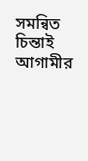সমন্বিত চিন্তাই আগামীর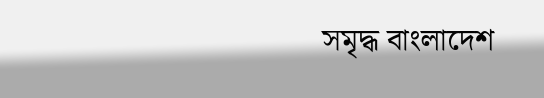সমৃদ্ধ বাংলাদেশ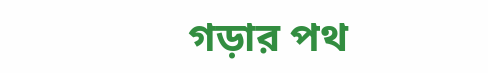গড়ার পথ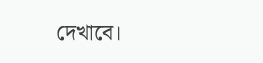দেখাবে।